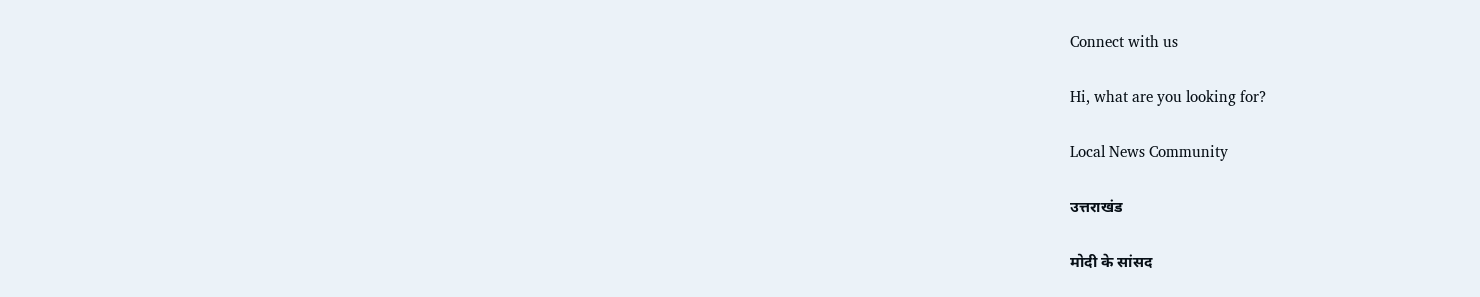Connect with us

Hi, what are you looking for?

Local News Community

उत्तराखंड

मोदी के सांसद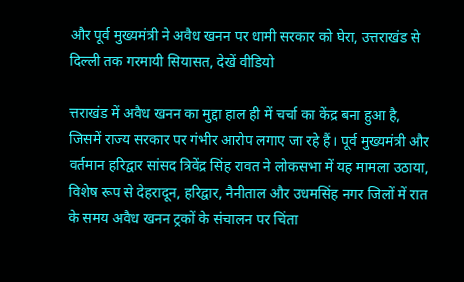और पूर्व मुख्यमंत्री ने अवैध खनन पर धामी सरकार को घेरा, उत्तराखंड से दिल्ली तक गरमायी सियासत, देखें वीडियो

त्तराखंड में अवैध खनन का मुद्दा हाल ही में चर्चा का केंद्र बना हुआ है, जिसमें राज्य सरकार पर गंभीर आरोप लगाए जा रहे हैं। पूर्व मुख्यमंत्री और वर्तमान हरिद्वार सांसद त्रिवेंद्र सिंह रावत ने लोकसभा में यह मामला उठाया, विशेष रूप से देहरादून, हरिद्वार, नैनीताल और उधमसिंह नगर जिलों में रात के समय अवैध खनन ट्रकों के संचालन पर चिंता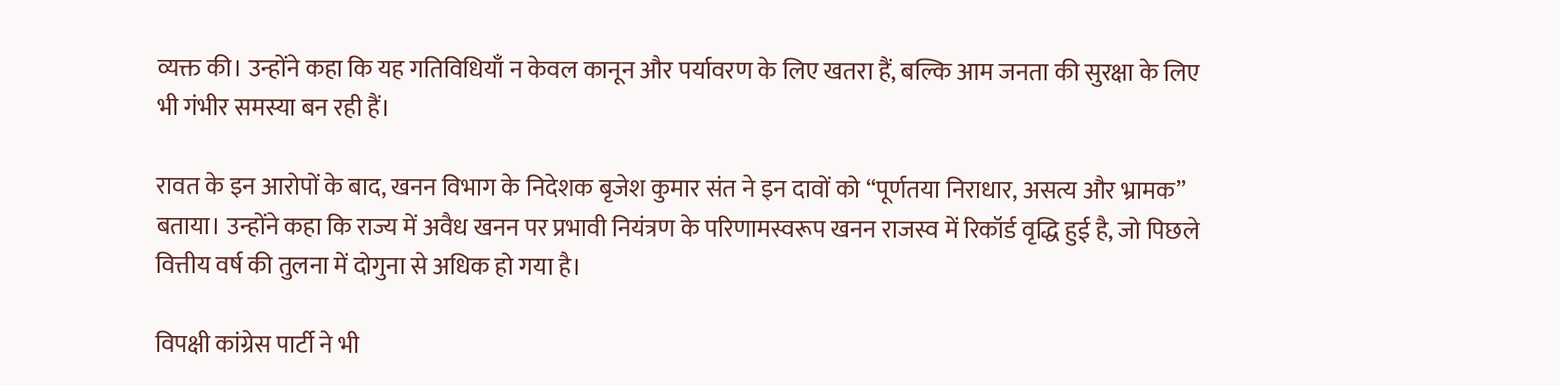व्यक्त की। उन्होंने कहा कि यह गतिविधियाँ न केवल कानून और पर्यावरण के लिए खतरा हैं, बल्कि आम जनता की सुरक्षा के लिए भी गंभीर समस्या बन रही हैं।

रावत के इन आरोपों के बाद, खनन विभाग के निदेशक बृजेश कुमार संत ने इन दावों को “पूर्णतया निराधार, असत्य और भ्रामक” बताया। उन्होंने कहा कि राज्य में अवैध खनन पर प्रभावी नियंत्रण के परिणामस्वरूप खनन राजस्व में रिकॉर्ड वृद्धि हुई है, जो पिछले वित्तीय वर्ष की तुलना में दोगुना से अधिक हो गया है।

विपक्षी कांग्रेस पार्टी ने भी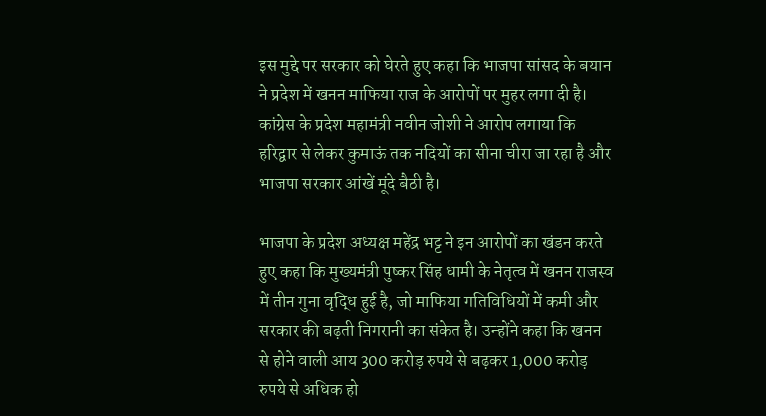इस मुद्दे पर सरकार को घेरते हुए कहा कि भाजपा सांसद के बयान ने प्रदेश में खनन माफिया राज के आरोपों पर मुहर लगा दी है। कांग्रेस के प्रदेश महामंत्री नवीन जोशी ने आरोप लगाया कि हरिद्वार से लेकर कुमाऊं तक नदियों का सीना चीरा जा रहा है और भाजपा सरकार आंखें मूंदे बैठी है।

भाजपा के प्रदेश अध्यक्ष महेंद्र भट्ट ने इन आरोपों का खंडन करते हुए कहा कि मुख्यमंत्री पुष्कर सिंह धामी के नेतृत्व में खनन राजस्व में तीन गुना वृद्धि हुई है, जो माफिया गतिविधियों में कमी और सरकार की बढ़ती निगरानी का संकेत है। उन्होंने कहा कि खनन से होने वाली आय 300 करोड़ रुपये से बढ़कर 1,000 करोड़ रुपये से अधिक हो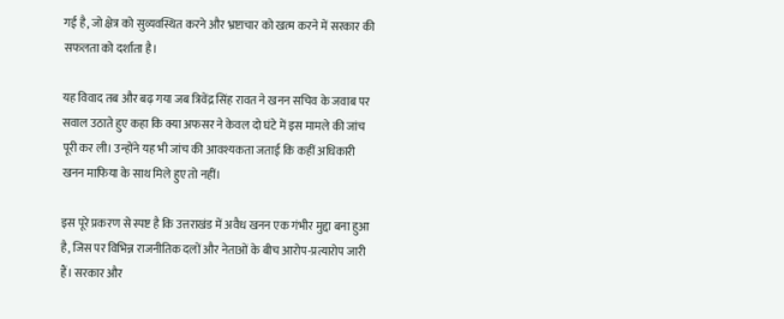गई है, जो क्षेत्र को सुव्यवस्थित करने और भ्रष्टाचार को खत्म करने में सरकार की सफलता को दर्शाता है।

यह विवाद तब और बढ़ गया जब त्रिवेंद्र सिंह रावत ने खनन सचिव के जवाब पर सवाल उठाते हुए कहा कि क्या अफसर ने केवल दो घंटे में इस मामले की जांच पूरी कर ली। उन्होंने यह भी जांच की आवश्यकता जताई कि कहीं अधिकारी खनन माफिया के साथ मिले हुए तो नहीं।

इस पूरे प्रकरण से स्पष्ट है कि उत्तराखंड में अवैध खनन एक गंभीर मुद्दा बना हुआ है, जिस पर विभिन्न राजनीतिक दलों और नेताओं के बीच आरोप-प्रत्यारोप जारी हैं। सरकार और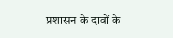प्रशासन के दावों के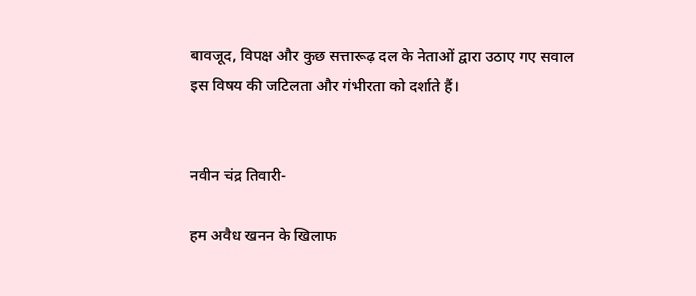बावजूद, विपक्ष और कुछ सत्तारूढ़ दल के नेताओं द्वारा उठाए गए सवाल इस विषय की जटिलता और गंभीरता को दर्शाते हैं।


नवीन चंद्र तिवारी-

हम अवैध खनन के खिलाफ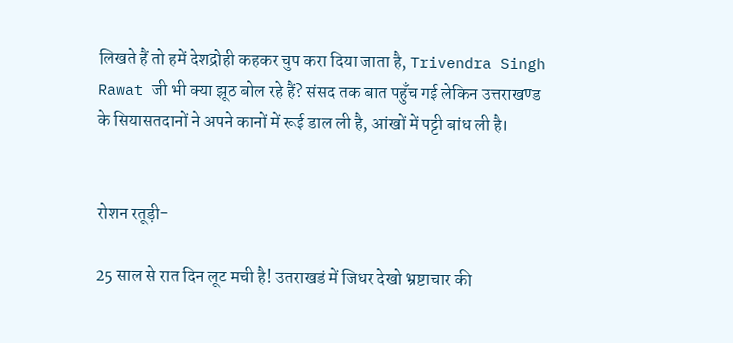लिखते हैं तो हमें देशद्रोही कहकर चुप करा दिया जाता है, Trivendra Singh Rawat जी भी क्या झूठ बोल रहे हैं? संसद तक बात पहुँच गई लेकिन उत्तराखण्ड के सियासतदानों ने अपने कानों में रूई डाल ली है, आंखों में पट्टी बांध ली है।


रोशन रतूड़ी-

25 साल से रात दिन लूट मची है! उतराखडं में जिधर देखो भ्रष्टाचार की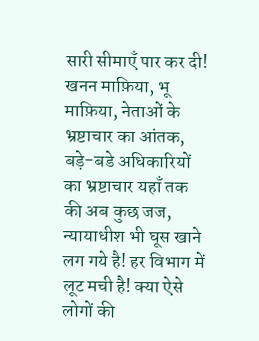सारी सीमाएँ पार कर दी! खनन माफ़िया, भू माफ़िया, नेताओं के भ्रष्टाचार का आंतक, बड़े-बडे अधिकारियों का भ्रष्टाचार यहाँ तक की अब कुछ जज, न्यायाधीश भी घूस खाने लग गये है! हर विभाग में लूट मची है! क्या ऐसे लोगों की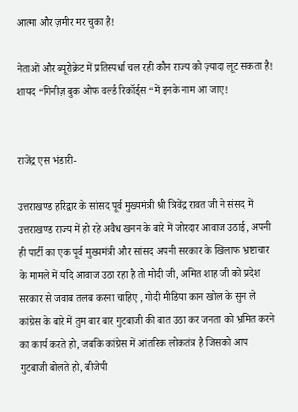आत्मा और ज़मीर मर चुका है!

नेताओं और ब्यूरोक्रेट में प्रतिस्पर्धा चल रही कौन राज्य को ज़्यादा लूट सकता है! शायद “गिनीज़ बुक ओफ वर्ल्ड रिकॉर्ड्स “में इनके नाम आ जाए!


राजेंद्र एस भंडारी-

उत्तराखण्ड हरिद्वार के सांसद पूर्व मुख्यमंत्री श्री त्रिवेंद्र रावत जी ने संसद में उत्तराखण्ड राज्य में हो रहे अवैध खनन के बारे में जोरदार आवाज उठाई, अपनी ही पार्टी का एक पूर्व मुख्यमंत्री और सांसद अपनी सरकार के खिलाफ भ्रष्टाचार के मामले में यदि आवाज उठा रहा है तो मोदी जी, अमित शाह जी को प्रदेश सरकार से जवाब तलब करना चाहिए , गोदी मीडिया कान खोल के सुन ले कांग्रेस के बारे में तुम बार बार गुटबाजी की बात उठा कर जनता को भ्रमित करने का कार्य करते हो, जबकि कांग्रेस में आंतरिक लोकतंत्र है जिसको आप गुटबाजी बोलते हो, बीजेपी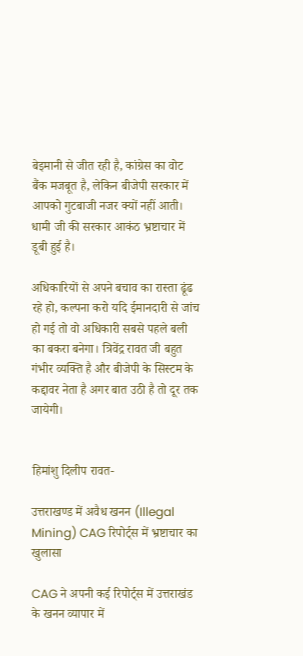बेइमानी से जीत रही है, कांग्रेस का वोट बैंक मजबूत है, लेकिन बीजेपी सरकार में आपको गुटबाजी नजर क्यों नहीं आती। धामी जी की सरकार आकंठ भ्रष्टाचार में डूबी हुई है।

अधिकारियों से अपने बचाव का रास्ता ढूंढ रहे हो, कल्पना करो यदि ईमानदारी से जांच हो गई तो वो अधिकारी सबसे पहले बली का बकरा बनेगा। त्रिवेंद्र रावत जी बहुत गंभीर व्यक्ति है और बीजेपी के सिस्टम के कद्दावर नेता है अगर बात उठी है तो दूर तक जायेगी।


हिमांशु दिलीप रावत-

उत्तराखण्ड में अवैध खनन (Illegal Mining) CAG रिपोर्ट्स में भ्रष्टाचार का खुलासा

CAG ने अपनी कई रिपोर्ट्स में उत्तराखंड के खनन व्यापार में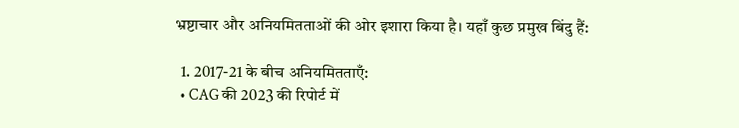भ्रष्टाचार और अनियमितताओं की ओर इशारा किया है। यहाँ कुछ प्रमुख बिंदु हैं:

  1. 2017-21 के बीच अनियमितताएँ:
  • CAG की 2023 की रिपोर्ट में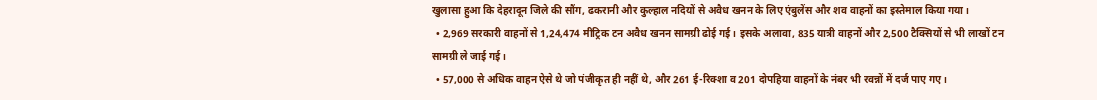खुलासा हुआ कि देहरादून जिले की सौंग, ढकरानी और कुल्हाल नदियों से अवैध खनन के लिए एंबुलेंस और शव वाहनों का इस्तेमाल किया गया।
  • 2,969 सरकारी वाहनों से 1,24,474 मीट्रिक टन अवैध खनन सामग्री ढोई गई। इसके अलावा, 835 यात्री वाहनों और 2,500 टैक्सियों से भी लाखों टन सामग्री ले जाई गई।
  • 57,000 से अधिक वाहन ऐसे थे जो पंजीकृत ही नहीं थे, और 261 ई-रिक्शा व 201 दोपहिया वाहनों के नंबर भी रवन्नों में दर्ज पाए गए।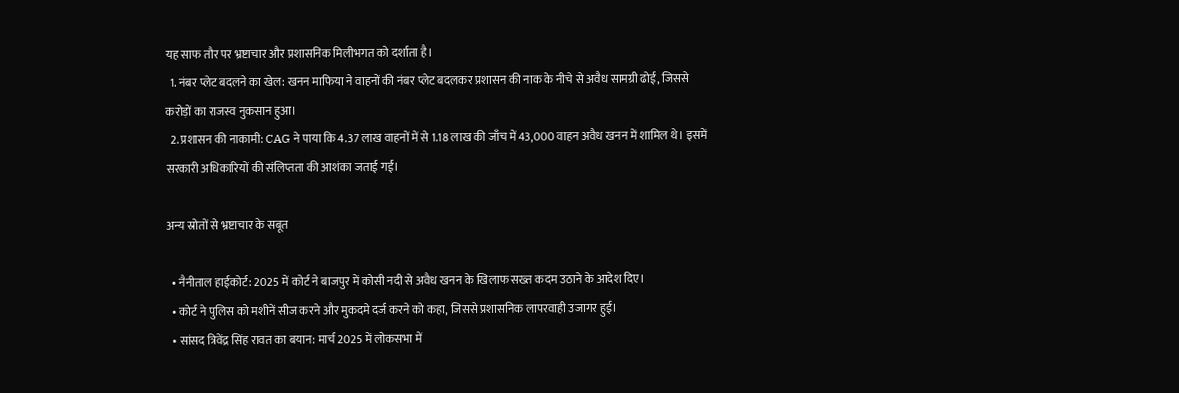यह साफ तौर पर भ्रष्टाचार और प्रशासनिक मिलीभगत को दर्शाता है।
  1. नंबर प्लेट बदलने का खेल: खनन माफिया ने वाहनों की नंबर प्लेट बदलकर प्रशासन की नाक के नीचे से अवैध सामग्री ढोई, जिससे करोड़ों का राजस्व नुकसान हुआ।
  2. प्रशासन की नाकामी: CAG ने पाया कि 4.37 लाख वाहनों में से 1.18 लाख की जाँच में 43,000 वाहन अवैध खनन में शामिल थे। इसमें सरकारी अधिकारियों की संलिप्तता की आशंका जताई गई।

अन्य स्रोतों से भ्रष्टाचार के सबूत

  • नैनीताल हाईकोर्ट: 2025 में कोर्ट ने बाजपुर में कोसी नदी से अवैध खनन के खिलाफ सख्त कदम उठाने के आदेश दिए।
  • कोर्ट ने पुलिस को मशीनें सीज करने और मुकदमे दर्ज करने को कहा, जिससे प्रशासनिक लापरवाही उजागर हुई।
  • सांसद त्रिवेंद्र सिंह रावत का बयान: मार्च 2025 में लोकसभा में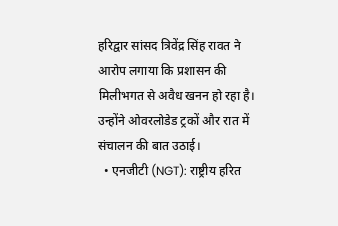हरिद्वार सांसद त्रिवेंद्र सिंह रावत ने आरोप लगाया कि प्रशासन की मिलीभगत से अवैध खनन हो रहा है। उन्होंने ओवरलोडेड ट्रकों और रात में संचालन की बात उठाई।
  • एनजीटी (NGT): राष्ट्रीय हरित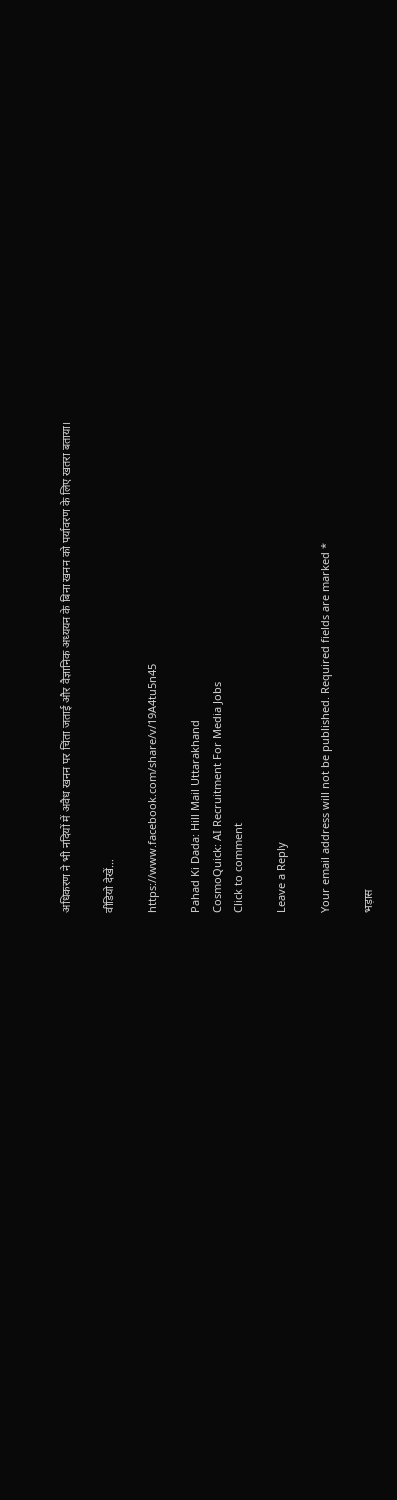अधिकरण ने भी नदियों में अवैध खनन पर चिंता जताई और वैज्ञानिक अध्ययन के बिना खनन को पर्यावरण के लिए खतरा बताया।

वीडियो देखें…

https://www.facebook.com/share/v/19A4tu5n45

Pahad Ki Dada: Hill Mail Uttarakhand
CosmoQuick: AI Recruitment For Media Jobs
Click to comment

Leave a Reply

Your email address will not be published. Required fields are marked *

भड़ास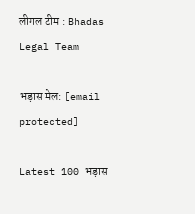लीगल टीम : Bhadas Legal Team

भड़ास मेल: [email protected]

Latest 100 भड़ास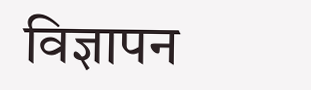विज्ञापन